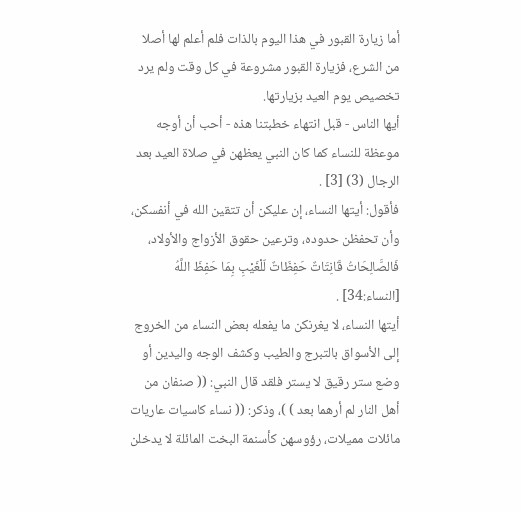أما زيارة القبور في هذا اليوم بالذات فلم أعلم لها أصلا من الشرع، فزيارة القبور مشروعة في كل وقت ولم يرد تخصيص يوم العيد بزيارتها.
أيها الناس - قبل انتهاء خطبتنا هذه - أحب أن أوجه موعظة للنساء كما كان النبي يعظهن في صلاة العيد بعد الرجال (3) [3] .
فأقول: أيتها النساء، إن عليكن أن تتقين الله في أنفسكن، وأن تحفظن حدوده، وترعين حقوق الأزواج والأولاد، فَالصَّالِحَاتُ قَانِتَاتٌ حَفِظَاتٌ لّلْغَيْبِ بِمَا حَفِظَ اللَّهُ [النساء:34] .
أيتها النساء، لا يغرنكن ما يفعله بعض النساء من الخروج إلى الأسواق بالتبرج والطيب وكشف الوجه واليدين أو وضع ستر رقيق لا يستر فلقد قال النبي: (( صنفان من أهل النار لم أرهما بعد ) )، وذكر: (( نساء كاسيات عاريات مائلات مميلات، رؤوسهن كأسنمة البخت المائلة لا يدخلن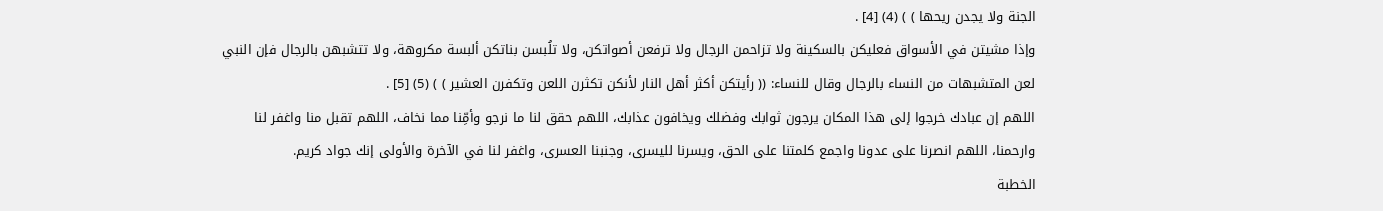الجنة ولا يجدن ريحها ) ) (4) [4] .
وإذا مشيتن في الأسواق فعليكن بالسكينة ولا تزاحمن الرجال ولا ترفعن أصواتكن، ولا تلُبسن بناتكن ألبسة مكروهة، ولا تتشبهن بالرجال فإن النبي لعن المتشبهات من النساء بالرجال وقال للنساء: (( رأيتكن أكثر أهل النار لأنكن تكثرن اللعن وتكفرن العشير ) ) (5) [5] .
اللهم إن عبادك خرجوا إلى هذا المكان يرجون ثوابك وفضلك ويخافون عذابك، اللهم حقق لنا ما نرجو وأمِّنا مما نخاف، اللهم تقبل منا واغفر لنا وارحمنا، اللهم انصرنا على عدونا واجمع كلمتنا على الحق، ويسرنا لليسرى، وجنبنا العسرى، واغفر لنا في الآخرة والأولى إنك جواد كريم.
الخطبة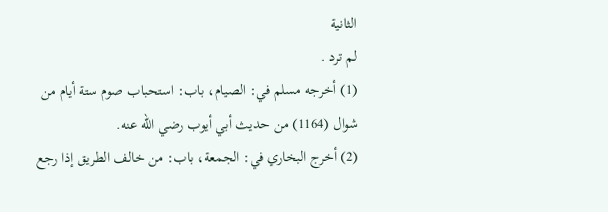الثانية
لم ترد .
(1) أخرجه مسلم في: الصيام، باب: استحباب صوم ستة أيام من شوال (1164) من حديث أبي أيوب رضي الله عنه.
(2) أخرج البخاري في: الجمعة، باب: من خالف الطريق إذا رجع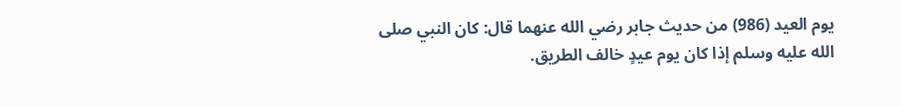يوم العيد (986) من حديث جابر رضي الله عنهما قال: كان النبي صلى الله عليه وسلم إذا كان يوم عيدٍ خالف الطريق.